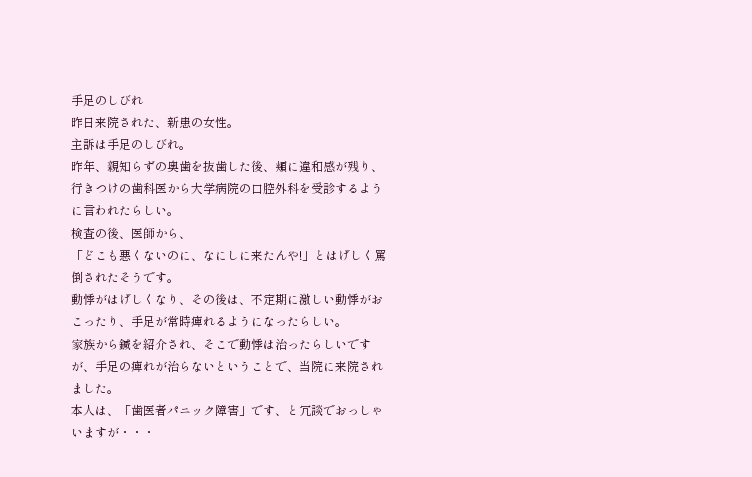手足のしびれ
昨日来院された、新患の女性。
主訴は手足のしびれ。
昨年、親知らずの奥歯を抜歯した後、頬に違和感が残り、行きつけの歯科医から大学病院の口腔外科を受診するように言われたらしい。
検査の後、医師から、
「どこも悪くないのに、なにしに来たんや!」とはげしく罵倒されたそうです。
動悸がはげしくなり、その後は、不定期に激しい動悸がおこったり、手足が常時痺れるようになったらしい。
家族から鍼を紹介され、そこで動悸は治ったらしいですが、手足の痺れが治らないということで、当院に来院されました。
本人は、「歯医者パニック障害」です、と冗談でおっしゃいますが・・・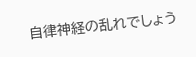自律神経の乱れでしょう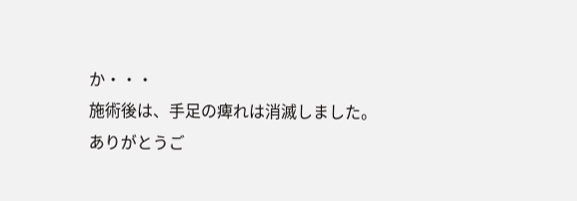か・・・
施術後は、手足の痺れは消滅しました。
ありがとうご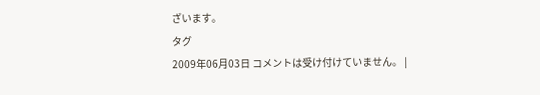ざいます。
タグ
2009年06月03日 コメントは受け付けていません。 |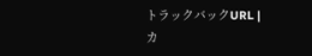トラックバックURL |
カ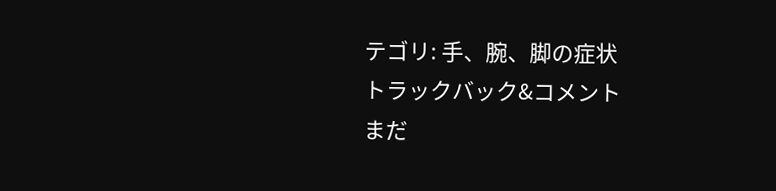テゴリ: 手、腕、脚の症状
トラックバック&コメント
まだ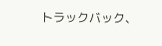トラックバック、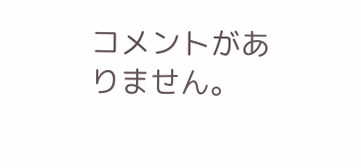コメントがありません。